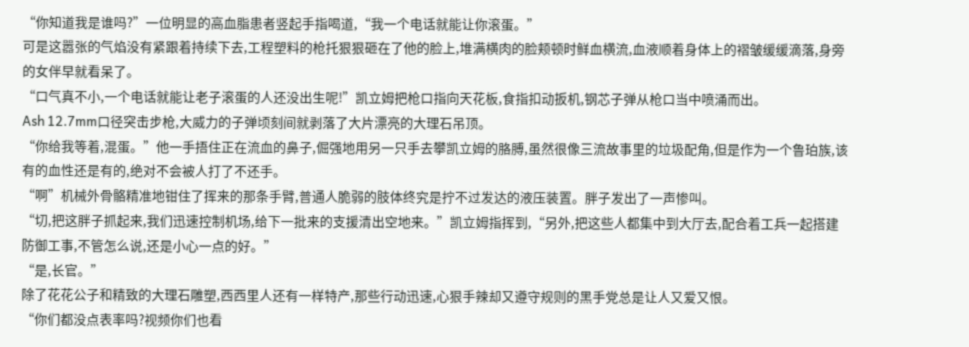“你知道我是谁吗?”一位明显的高血脂患者竖起手指喝道,“我一个电话就能让你滚蛋。”
可是这嚣张的气焰没有紧跟着持续下去,工程塑料的枪托狠狠砸在了他的脸上,堆满横肉的脸颊顿时鲜血横流,血液顺着身体上的褶皱缓缓滴落,身旁的女伴早就看呆了。
“口气真不小,一个电话就能让老子滚蛋的人还没出生呢!”凯立姆把枪口指向天花板,食指扣动扳机,钢芯子弹从枪口当中喷涌而出。
Ash 12.7mm口径突击步枪,大威力的子弹顷刻间就剥落了大片漂亮的大理石吊顶。
“你给我等着,混蛋。”他一手捂住正在流血的鼻子,倔强地用另一只手去攀凯立姆的胳膊,虽然很像三流故事里的垃圾配角,但是作为一个鲁珀族,该有的血性还是有的,绝对不会被人打了不还手。
“啊”机械外骨骼精准地钳住了挥来的那条手臂,普通人脆弱的肢体终究是拧不过发达的液压装置。胖子发出了一声惨叫。
“切,把这胖子抓起来,我们迅速控制机场,给下一批来的支援清出空地来。”凯立姆指挥到,“另外,把这些人都集中到大厅去,配合着工兵一起搭建防御工事,不管怎么说,还是小心一点的好。”
“是,长官。”
除了花花公子和精致的大理石雕塑,西西里人还有一样特产,那些行动迅速,心狠手辣却又遵守规则的黑手党总是让人又爱又恨。
“你们都没点表率吗?视频你们也看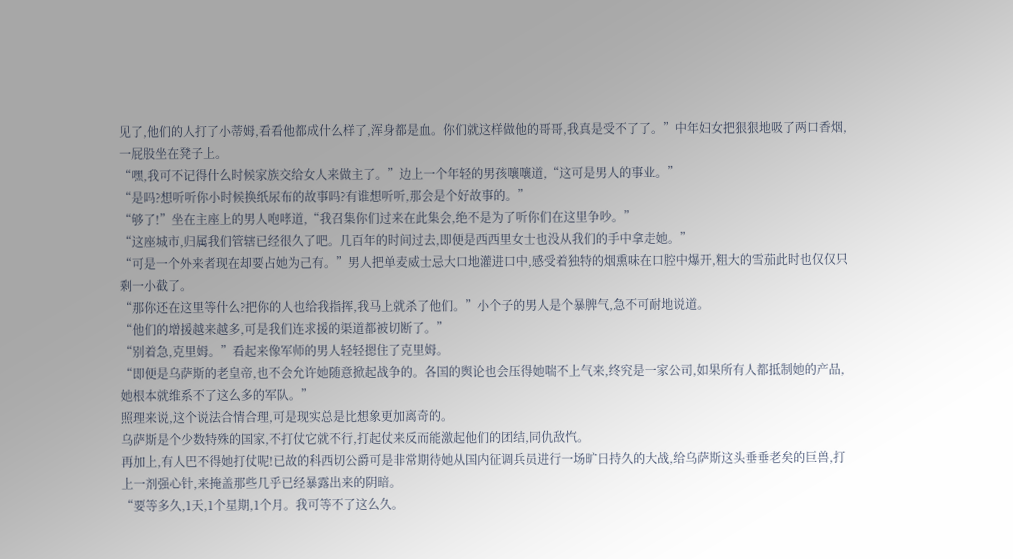见了,他们的人打了小蒂姆,看看他都成什么样了,浑身都是血。你们就这样做他的哥哥,我真是受不了了。”中年妇女把狠狠地吸了两口香烟,一屁股坐在凳子上。
“嘿,我可不记得什么时候家族交给女人来做主了。”边上一个年轻的男孩嚷嚷道,“这可是男人的事业。”
“是吗?想听听你小时候换纸尿布的故事吗?有谁想听听,那会是个好故事的。”
“够了!”坐在主座上的男人咆哮道,“我召集你们过来在此集会,绝不是为了听你们在这里争吵。”
“这座城市,归属我们管辖已经很久了吧。几百年的时间过去,即便是西西里女士也没从我们的手中拿走她。”
“可是一个外来者现在却要占她为己有。”男人把单麦威士忌大口地灌进口中,感受着独特的烟熏味在口腔中爆开,粗大的雪茄此时也仅仅只剩一小截了。
“那你还在这里等什么?把你的人也给我指挥,我马上就杀了他们。”小个子的男人是个暴脾气,急不可耐地说道。
“他们的增援越来越多,可是我们连求援的渠道都被切断了。”
“别着急,克里姆。”看起来像军师的男人轻轻摁住了克里姆。
“即便是乌萨斯的老皇帝,也不会允许她随意掀起战争的。各国的舆论也会压得她喘不上气来,终究是一家公司,如果所有人都抵制她的产品,她根本就维系不了这么多的军队。”
照理来说,这个说法合情合理,可是现实总是比想象更加离奇的。
乌萨斯是个少数特殊的国家,不打仗它就不行,打起仗来反而能激起他们的团结,同仇敌忾。
再加上,有人巴不得她打仗呢!已故的科西切公爵可是非常期待她从国内征调兵员进行一场旷日持久的大战,给乌萨斯这头垂垂老矣的巨兽,打上一剂强心针,来掩盖那些几乎已经暴露出来的阴暗。
“要等多久,1天,1个星期,1个月。我可等不了这么久。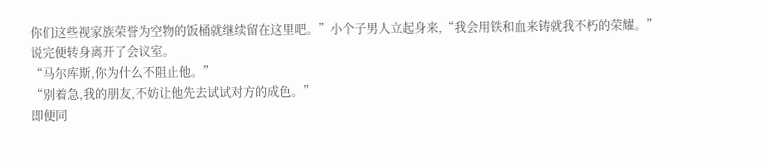你们这些视家族荣誉为空物的饭桶就继续留在这里吧。”小个子男人立起身来,“我会用铁和血来铸就我不朽的荣耀。”
说完便转身离开了会议室。
“马尔库斯,你为什么不阻止他。”
“别着急,我的朋友,不妨让他先去试试对方的成色。”
即便同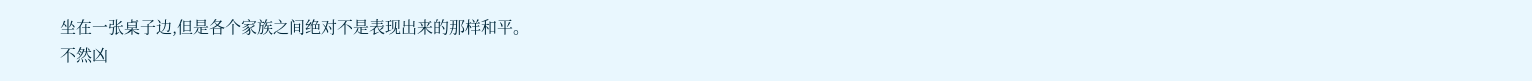坐在一张桌子边,但是各个家族之间绝对不是表现出来的那样和平。
不然凶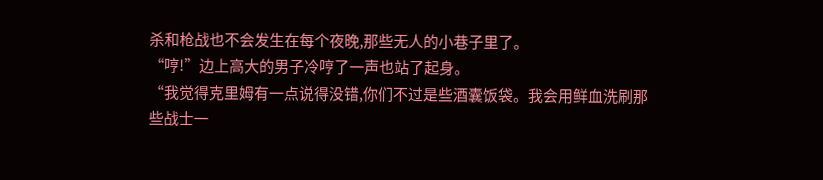杀和枪战也不会发生在每个夜晚,那些无人的小巷子里了。
“哼!”边上高大的男子冷哼了一声也站了起身。
“我觉得克里姆有一点说得没错,你们不过是些酒囊饭袋。我会用鲜血洗刷那些战士一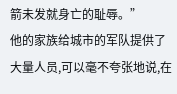箭未发就身亡的耻辱。”
他的家族给城市的军队提供了大量人员,可以毫不夸张地说,在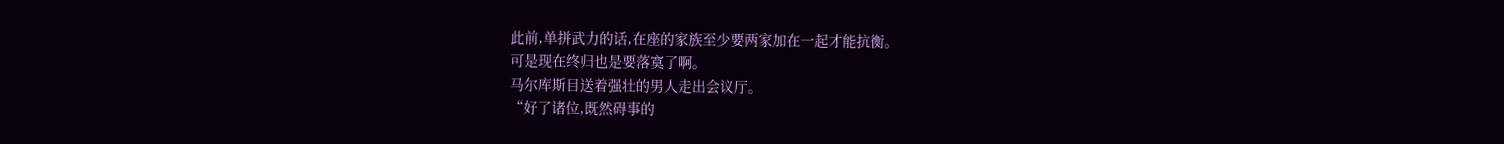此前,单拼武力的话,在座的家族至少要两家加在一起才能抗衡。
可是现在终归也是要落寞了啊。
马尔库斯目送着强壮的男人走出会议厅。
“好了诸位,既然碍事的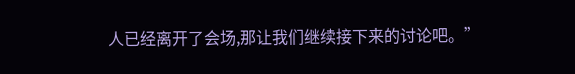人已经离开了会场,那让我们继续接下来的讨论吧。”